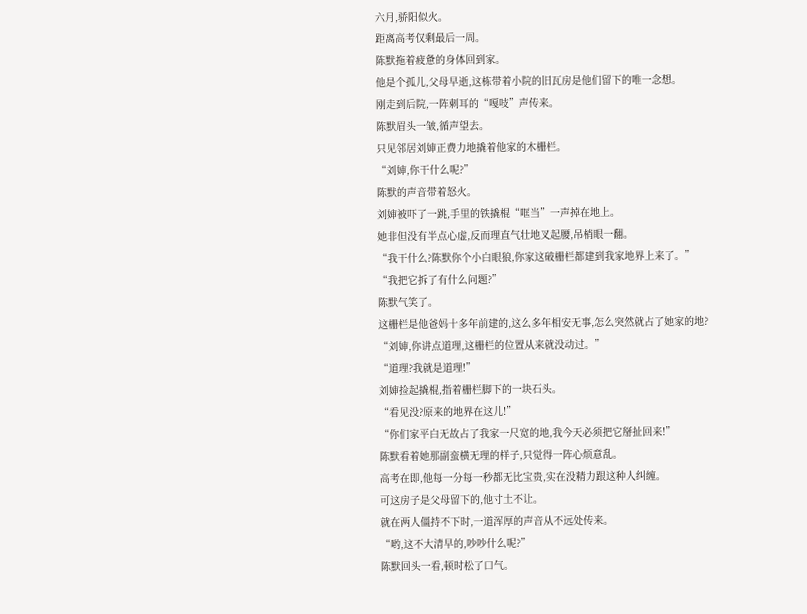六月,骄阳似火。
距离高考仅剩最后一周。
陈默拖着疲惫的身体回到家。
他是个孤儿,父母早逝,这栋带着小院的旧瓦房是他们留下的唯一念想。
刚走到后院,一阵刺耳的“嘎吱”声传来。
陈默眉头一皱,循声望去。
只见邻居刘婶正费力地撬着他家的木栅栏。
“刘婶,你干什么呢?”
陈默的声音带着怒火。
刘婶被吓了一跳,手里的铁撬棍“哐当”一声掉在地上。
她非但没有半点心虚,反而理直气壮地叉起腰,吊梢眼一翻。
“我干什么?陈默你个小白眼狼,你家这破栅栏都建到我家地界上来了。”
“我把它拆了有什么问题?”
陈默气笑了。
这栅栏是他爸妈十多年前建的,这么多年相安无事,怎么突然就占了她家的地?
“刘婶,你讲点道理,这栅栏的位置从来就没动过。”
“道理?我就是道理!”
刘婶捡起撬棍,指着栅栏脚下的一块石头。
“看见没?原来的地界在这儿!”
“你们家平白无故占了我家一尺宽的地,我今天必须把它掰扯回来!”
陈默看着她那副蛮横无理的样子,只觉得一阵心烦意乱。
高考在即,他每一分每一秒都无比宝贵,实在没精力跟这种人纠缠。
可这房子是父母留下的,他寸土不让。
就在两人僵持不下时,一道浑厚的声音从不远处传来。
“哟,这不大清早的,吵吵什么呢?”
陈默回头一看,顿时松了口气。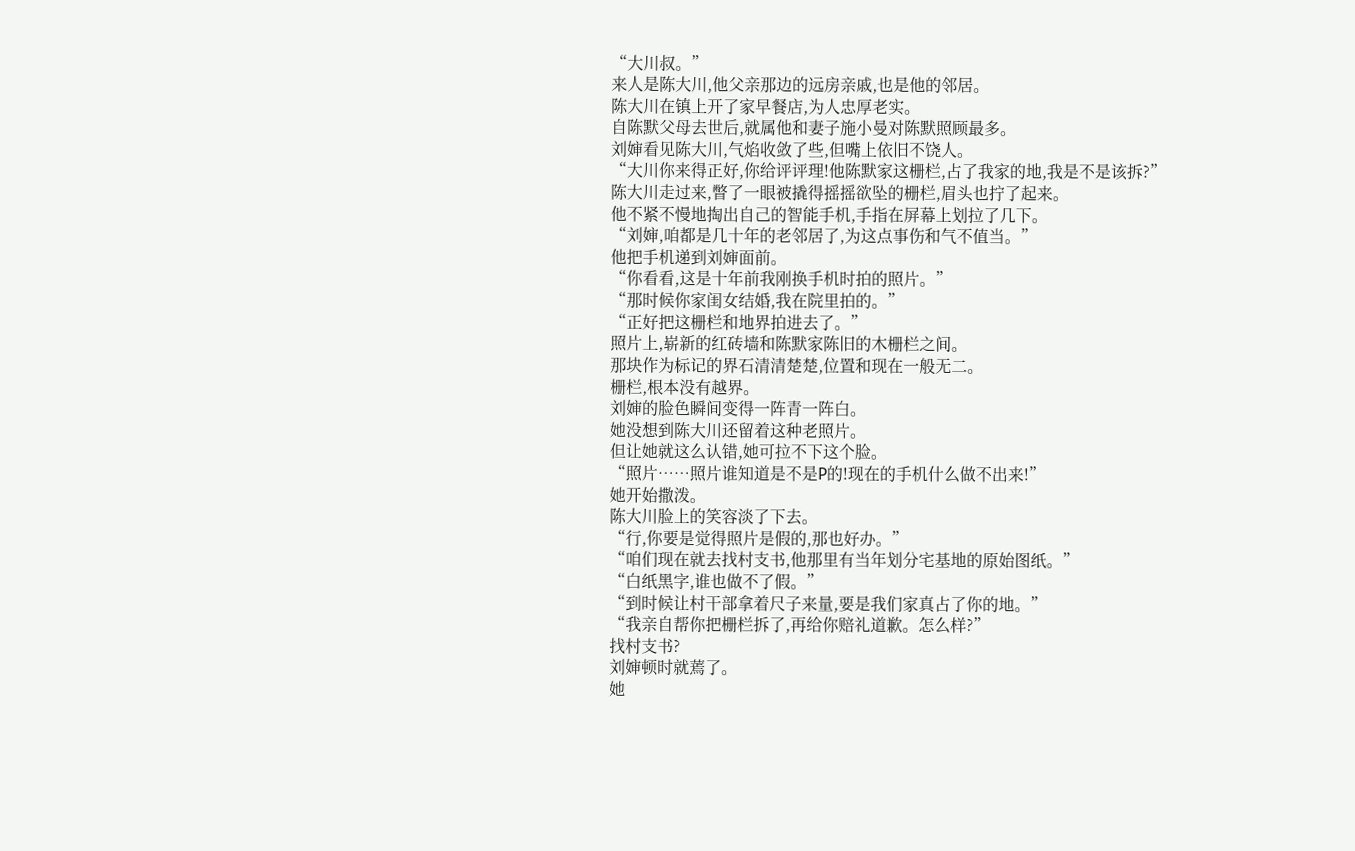“大川叔。”
来人是陈大川,他父亲那边的远房亲戚,也是他的邻居。
陈大川在镇上开了家早餐店,为人忠厚老实。
自陈默父母去世后,就属他和妻子施小曼对陈默照顾最多。
刘婶看见陈大川,气焰收敛了些,但嘴上依旧不饶人。
“大川你来得正好,你给评评理!他陈默家这栅栏,占了我家的地,我是不是该拆?”
陈大川走过来,瞥了一眼被撬得摇摇欲坠的栅栏,眉头也拧了起来。
他不紧不慢地掏出自己的智能手机,手指在屏幕上划拉了几下。
“刘婶,咱都是几十年的老邻居了,为这点事伤和气不值当。”
他把手机递到刘婶面前。
“你看看,这是十年前我刚换手机时拍的照片。”
“那时候你家闺女结婚,我在院里拍的。”
“正好把这栅栏和地界拍进去了。”
照片上,崭新的红砖墙和陈默家陈旧的木栅栏之间。
那块作为标记的界石清清楚楚,位置和现在一般无二。
栅栏,根本没有越界。
刘婶的脸色瞬间变得一阵青一阵白。
她没想到陈大川还留着这种老照片。
但让她就这么认错,她可拉不下这个脸。
“照片……照片谁知道是不是P的!现在的手机什么做不出来!”
她开始撒泼。
陈大川脸上的笑容淡了下去。
“行,你要是觉得照片是假的,那也好办。”
“咱们现在就去找村支书,他那里有当年划分宅基地的原始图纸。”
“白纸黑字,谁也做不了假。”
“到时候让村干部拿着尺子来量,要是我们家真占了你的地。”
“我亲自帮你把栅栏拆了,再给你赔礼道歉。怎么样?”
找村支书?
刘婶顿时就蔫了。
她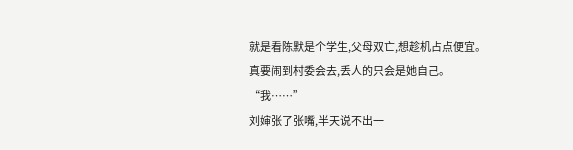就是看陈默是个学生,父母双亡,想趁机占点便宜。
真要闹到村委会去,丢人的只会是她自己。
“我……”
刘婶张了张嘴,半天说不出一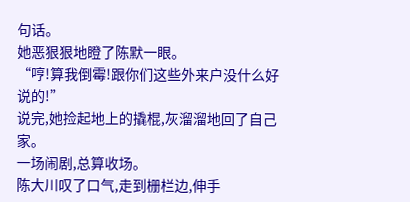句话。
她恶狠狠地瞪了陈默一眼。
“哼!算我倒霉!跟你们这些外来户没什么好说的!”
说完,她捡起地上的撬棍,灰溜溜地回了自己家。
一场闹剧,总算收场。
陈大川叹了口气,走到栅栏边,伸手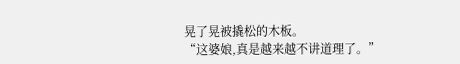晃了晃被撬松的木板。
“这婆娘,真是越来越不讲道理了。”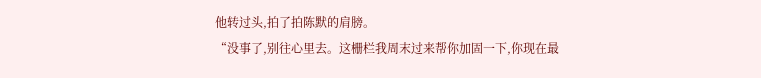他转过头,拍了拍陈默的肩膀。
“没事了,别往心里去。这栅栏我周末过来帮你加固一下,你现在最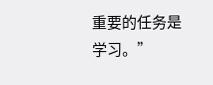重要的任务是学习。”